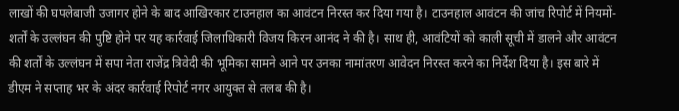लाखों की घपलेबाजी उजागर होने के बाद आखिरकार टाउनहाल का आवंटन निरस्त कर दिया गया है। टाउनहाल आवंटन की जांच रिपोर्ट में नियमों-शर्तों के उल्लंघन की पुष्टि होने पर यह कार्रवाई जिलाधिकारी विजय किरन आनंद ने की है। साथ ही, आवंटियों को काली सूची में डालने और आवंटन की शर्तों के उल्लंघन में सपा नेता राजेंद्र त्रिवेदी की भूमिका सामने आने पर उनका नामांतरण आवेदन निरस्त करने का निर्देश दिया है। इस बारे में डीएम ने सप्ताह भर के अंदर कार्रवाई रिपोर्ट नगर आयुक्त से तलब की है।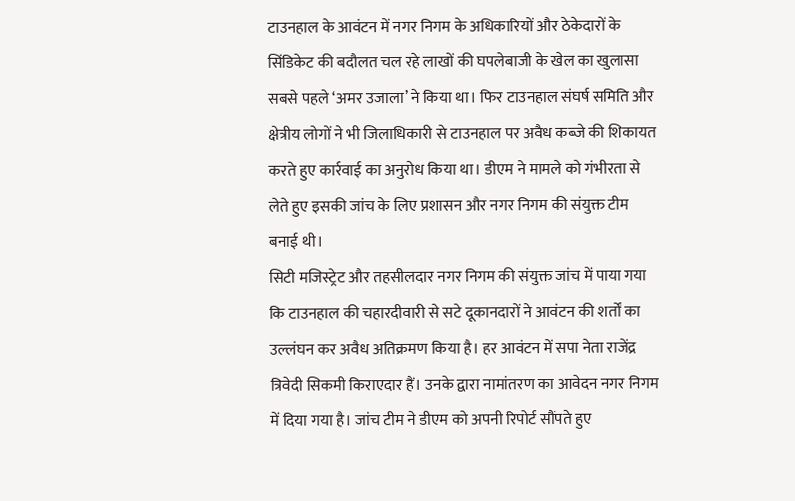टाउनहाल के आवंटन में नगर निगम के अधिकारियों और ठेकेदारों के सिंडिकेट की बदौलत चल रहे लाखों की घपलेबाजी के खेल का खुलासा सबसे पहले ‘अमर उजाला’ ने किया था। फिर टाउनहाल संघर्ष समिति और क्षेत्रीय लोगों ने भी जिलाधिकारी से टाउनहाल पर अवैध कब्जे की शिकायत करते हुए कार्रवाई का अनुरोध किया था। डीएम ने मामले को गंभीरता से लेते हुए इसकी जांच के लिए प्रशासन और नगर निगम की संयुक्त टीम बनाई थी।
सिटी मजिस्ट्रेट और तहसीलदार नगर निगम की संयुक्त जांच में पाया गया कि टाउनहाल की चहारदीवारी से सटे दूकानदारों ने आवंटन की शर्तों का उल्लंघन कर अवैध अतिक्रमण किया है। हर आवंटन में सपा नेता राजेंद्र त्रिवेदी सिकमी किराएदार हैं। उनके द्वारा नामांतरण का आवेदन नगर निगम में दिया गया है। जांच टीम ने डीएम को अपनी रिपोर्ट सौंपते हुए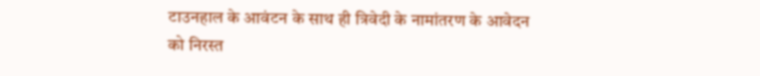टाउनहाल के आवंटन के साथ ही त्रिवेदी के नामांतरण के आवेदन को निरस्त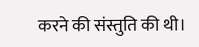करने की संस्तुति की थी।